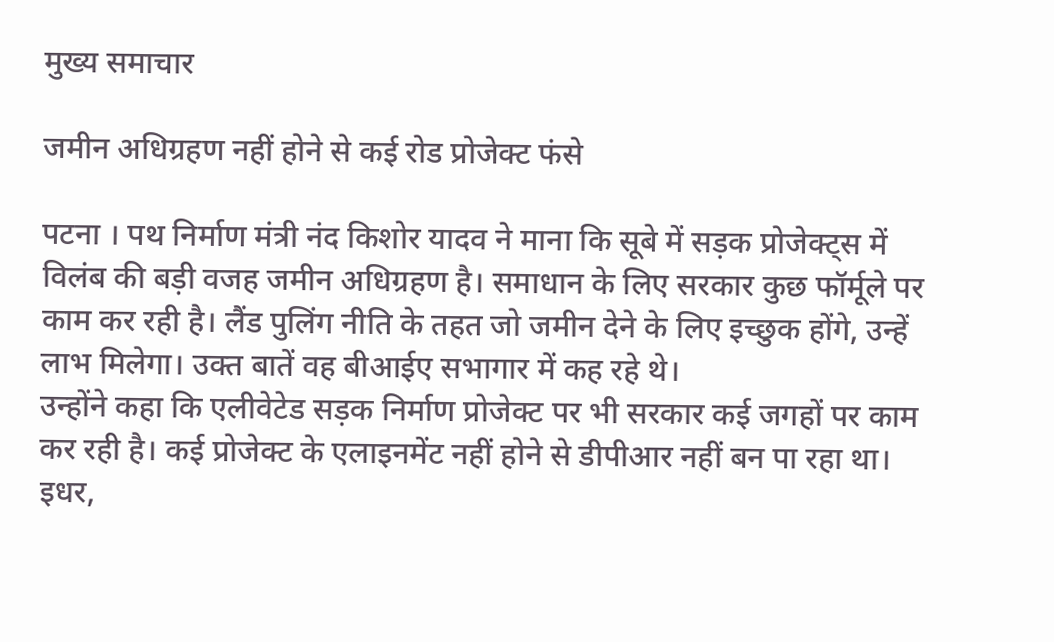मुख्य समाचार

जमीन अधिग्रहण नहीं होने से कई रोड प्रोजेक्ट फंसे

पटना । पथ निर्माण मंत्री नंद किशोर यादव ने माना कि सूबे में सड़क प्रोजेक्ट्स में विलंब की बड़ी वजह जमीन अधिग्रहण है। समाधान के लिए सरकार कुछ फॉर्मूले पर काम कर रही है। लैंड पुलिंग नीति के तहत जो जमीन देने के लिए इच्छुक होंगे, उन्हें लाभ मिलेगा। उक्त बातें वह बीआईए सभागार में कह रहे थे।
उन्होंने कहा कि एलीवेटेड सड़क निर्माण प्रोजेक्ट पर भी सरकार कई जगहों पर काम कर रही है। कई प्रोजेक्ट के एलाइनमेंट नहीं होने से डीपीआर नहीं बन पा रहा था। इधर,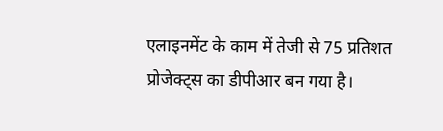एलाइनमेंट के काम में तेजी से 75 प्रतिशत प्रोजेक्ट्स का डीपीआर बन गया है।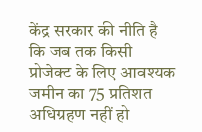केंद्र सरकार की नीति है कि जब तक किसी प्रोजेक्ट के लिए आवश्यक जमीन का 75 प्रतिशत अधिग्रहण नहीं हो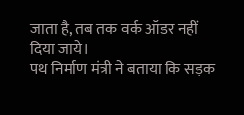जाता है, तब तक वर्क ऑडर नहीं दिया जाये।
पथ निर्माण मंत्री ने बताया कि सड़क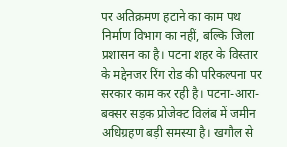पर अतिक्रमण हटाने का काम पथ निर्माण विभाग का नहीं, बल्कि जिला प्रशासन का है। पटना शहर के विस्तार के मद्देनजर रिंग रोड की परिकल्पना पर सरकार काम कर रही है। पटना-आरा-बक्सर सड़क प्रोजेक्ट विलंब में जमीन अधिग्रहण बड़ी समस्या है। खगौल से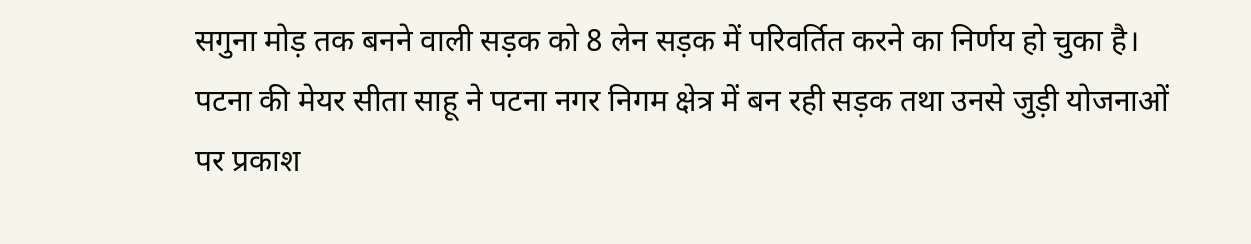सगुना मोड़ तक बनने वाली सड़क को 8 लेन सड़क में परिवर्तित करने का निर्णय हो चुका है।
पटना की मेयर सीता साहू ने पटना नगर निगम क्षेत्र में बन रही सड़क तथा उनसे जुड़ी योजनाओं पर प्रकाश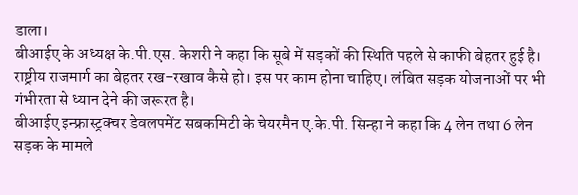डाला।
बीआईए के अध्यक्ष के.पी.एस. केशरी ने कहा कि सूबे में सड़कों की स्थिति पहले से काफी बेहतर हुई है। राष्ट्रीय राजमार्ग का बेहतर रख-रखाव कैसे हो। इस पर काम होना चाहिए। लंबित सड़क योजनाओं पर भी गंभीरता से ध्यान देने की जरूरत है।
बीआईए इन्फ्रास्ट्रक्चर डेवलपमेंट सबकमिटी के चेयरमैन ए.के.पी. सिन्हा ने कहा कि 4 लेन तथा 6 लेन सड़क के मामले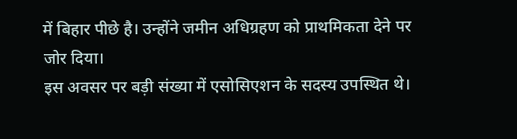में बिहार पीछे है। उन्होंने जमीन अधिग्रहण को प्राथमिकता देने पर जोर दिया।
इस अवसर पर बड़ी संख्या में एसोसिएशन के सदस्य उपस्थित थे।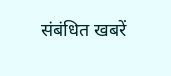संबंधित खबरें